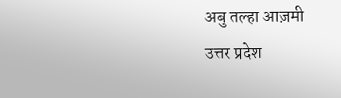अबु तल्हा आज़मी
उत्तर प्रदेश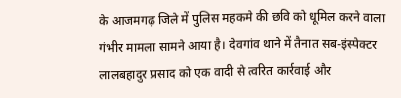के आजमगढ़ जिले में पुलिस महकमे की छवि को धूमिल करने वाला गंभीर मामला सामने आया है। देवगांव थाने में तैनात सब-इंस्पेक्टर लालबहादुर प्रसाद को एक वादी से त्वरित कार्रवाई और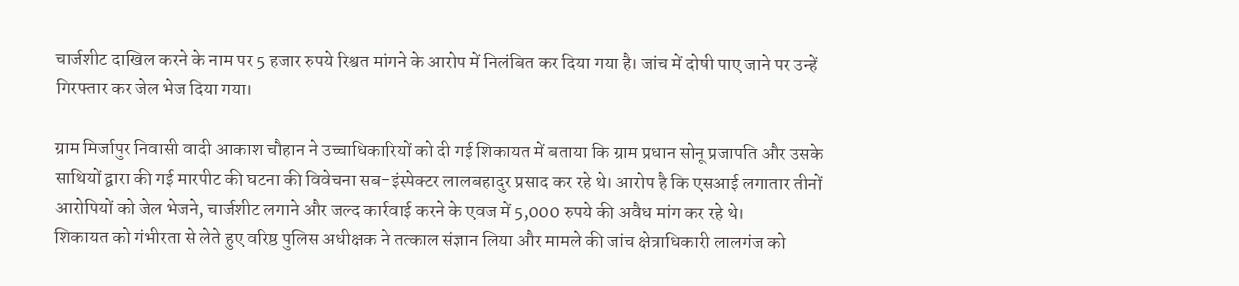चार्जशीट दाखिल करने के नाम पर 5 हजार रुपये रिश्वत मांगने के आरोप में निलंबित कर दिया गया है। जांच में दोषी पाए जाने पर उन्हें गिरफ्तार कर जेल भेज दिया गया।

ग्राम मिर्जापुर निवासी वादी आकाश चौहान ने उच्चाधिकारियों को दी गई शिकायत में बताया कि ग्राम प्रधान सोनू प्रजापति और उसके साथियों द्वारा की गई मारपीट की घटना की विवेचना सब-इंस्पेक्टर लालबहादुर प्रसाद कर रहे थे। आरोप है कि एसआई लगातार तीनों आरोपियों को जेल भेजने, चार्जशीट लगाने और जल्द कार्रवाई करने के एवज में 5,000 रुपये की अवैध मांग कर रहे थे।
शिकायत को गंभीरता से लेते हुए वरिष्ठ पुलिस अधीक्षक ने तत्काल संज्ञान लिया और मामले की जांच क्षेत्राधिकारी लालगंज को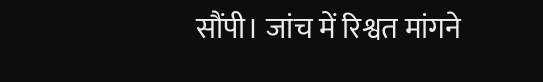सौंपी। जांच में रिश्वत मांगने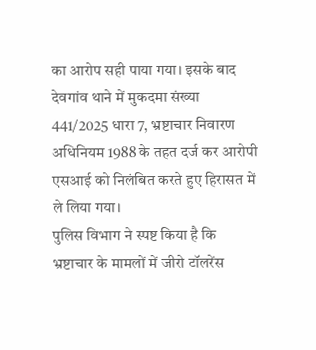का आरोप सही पाया गया। इसके बाद देवगांव थाने में मुकदमा संख्या 441/2025 धारा 7, भ्रष्टाचार निवारण अधिनियम 1988 के तहत दर्ज कर आरोपी एसआई को निलंबित करते हुए हिरासत में ले लिया गया।
पुलिस विभाग ने स्पष्ट किया है कि भ्रष्टाचार के मामलों में जीरो टॉलरेंस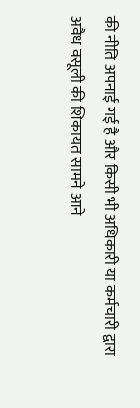की नीति अपनाई गई है और किसी भी अधिकारी या कर्मचारी द्वारा अवैध वसूली की शिकायत सामने आने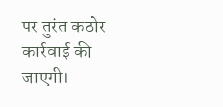पर तुरंत कठोर कार्रवाई की जाएगी।